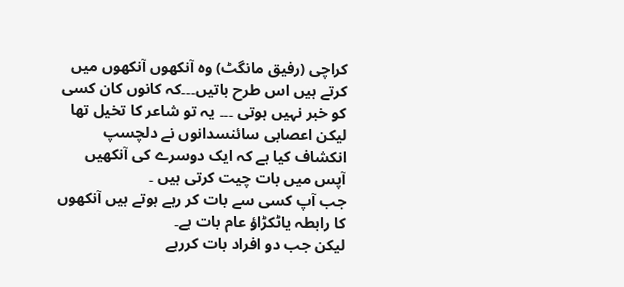کراچی (رفیق مانگٹ) وہ آنکھوں آنکھوں میں کرتے ہیں اس طرح باتیں۔۔۔کہ کانوں کان کسی کو خبر نہیں ہوتی ۔۔۔ یہ تو شاعر کا تخیل تھا لیکن اعصابی سائنسدانوں نے دلچسپ انکشاف کیا ہے کہ ایک دوسرے کی آنکھیں آپس میں بات چیت کرتی ہیں ۔
جب آپ کسی سے بات کر رہے ہوتے ہیں آنکھوں کا رابطہ یاٹکڑاؤ عام بات ہے۔
لیکن جب دو افراد بات کررہے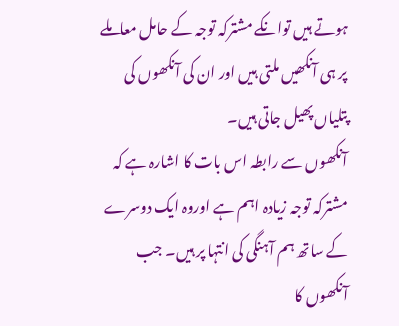ہوتے ہیں توانکے مشترکہ توجہ کے حامل معاملے پر ہی آنکھیں ملتی ہیں اور ان کی آنکھوں کی پتلیاں پھیل جاتی ہیں۔
آنکھوں سے رابطہ اس بات کا اشارہ ہے کہ مشترکہ توجہ زیادہ اہم ہے اوروہ ایک دوسرے کے ساتھ ہم آہنگی کی انتہا پر ہیں۔ جب آنکھوں کا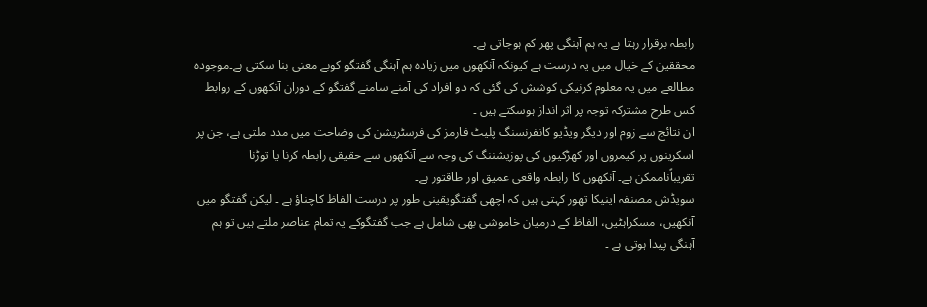رابطہ برقرار رہتا ہے یہ ہم آہنگی پھر کم ہوجاتی ہے۔
محققین کے خیال میں یہ درست ہے کیونکہ آنکھوں میں زیادہ ہم آہنگی گفتگو کوبے معنی بنا سکتی ہے۔موجودہ مطالعے میں یہ معلوم کرنیکی کوشش کی گئی کہ دو افراد کی آمنے سامنے گفتگو کے دوران آنکھوں کے روابط کس طرح مشترکہ توجہ پر اثر انداز ہوسکتے ہیں ۔
ان نتائج سے زوم اور دیگر ویڈیو کانفرنسنگ پلیٹ فارمز کی فرسٹریشن کی وضاحت میں مدد ملتی ہے، جن پر اسکرینوں پر کیمروں اور کھڑکیوں کی پوزیشننگ کی وجہ سے آنکھوں سے حقیقی رابطہ کرنا یا توڑنا تقریباًناممکن ہے۔ آنکھوں کا رابطہ واقعی عمیق اور طاقتور ہے۔
سویڈش مصنفہ اینیکا تھور کہتی ہیں کہ اچھی گفتگویقینی طور پر درست الفاظ کاچناؤ ہے ۔ لیکن گفتگو میں آنکھیں، مسکراہٹیں، الفاظ کے درمیان خاموشی بھی شامل ہے جب گفتگوکے یہ تمام عناصر ملتے ہیں تو ہم آہنگی پیدا ہوتی ہے ۔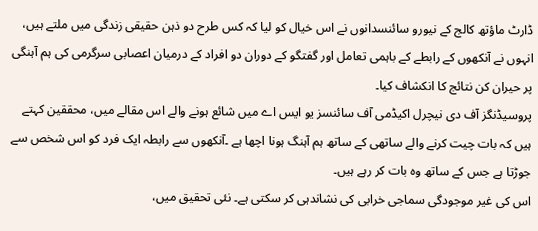ڈارٹ ماؤتھ کالج کے نیورو سائنسدانوں نے اس خیال کو لیا کہ کس طرح دو ذہن حقیقی زندگی میں ملتے ہیں، انہوں نے آنکھوں کے رابطے کے باہمی تعامل اور گفتگو کے دوران دو افراد کے درمیان اعصابی سرگرمی کی ہم آہنگی پر حیران کن نتائج کا انکشاف کیا۔
پروسیڈنگز آف دی نیچرل اکیڈمی آف سائنسز یو ایس اے میں شائع ہونے والے اس مقالے میں، محققین کہتے ہیں کہ بات چیت کرنے والے ساتھی کے ساتھ ہم آہنگ ہونا اچھا ہے ۔آنکھوں سے رابطہ ایک فرد کو اس شخص سے جوڑتا ہے جس کے ساتھ وہ بات کر رہے ہیں۔
اس کی غیر موجودگی سماجی خرابی کی نشاندہی کر سکتی ہے۔ نئی تحقیق میں،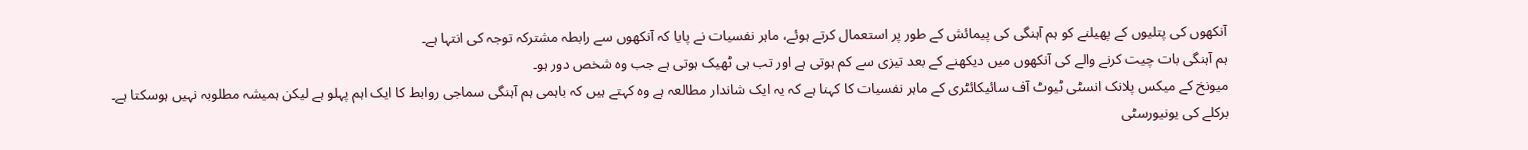آنکھوں کی پتلیوں کے پھیلنے کو ہم آہنگی کی پیمائش کے طور پر استعمال کرتے ہوئے، ماہر نفسیات نے پایا کہ آنکھوں سے رابطہ مشترکہ توجہ کی انتہا ہے۔
ہم آہنگی بات چیت کرنے والے کی آنکھوں میں دیکھنے کے بعد تیزی سے کم ہوتی ہے اور تب ہی ٹھیک ہوتی ہے جب وہ شخص دور ہو۔
میونخ کے میکس پلانک انسٹی ٹیوٹ آف سائیکائٹری کے ماہر نفسیات کا کہنا ہے کہ یہ ایک شاندار مطالعہ ہے وہ کہتے ہیں کہ باہمی ہم آہنگی سماجی روابط کا ایک اہم پہلو ہے لیکن ہمیشہ مطلوبہ نہیں ہوسکتا ہے۔
برکلے کی یونیورسٹی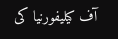آف کیلیفورنیا کی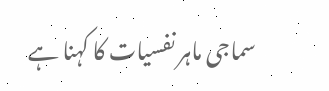سماجی ماہر نفسیات کا کہنا ہے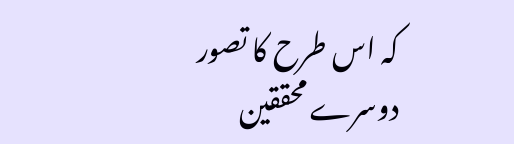کہ اس طرح کا تصور دوسرے محققین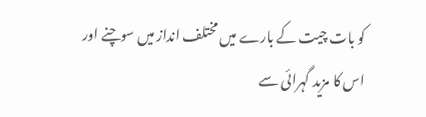کو بات چیت کے بارے میں مختلف انداز میں سوچنے اور اس کا مزید گہرائی سے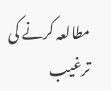مطالعہ کرنے کی ترغیب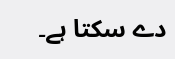دے سکتا ہے۔